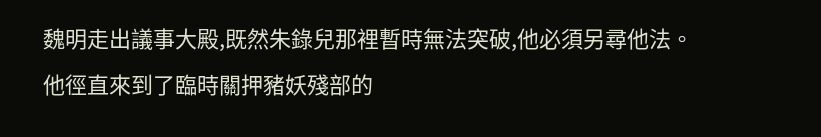魏明走出議事大殿,既然朱錄兒那裡暫時無法突破,他必須另尋他法。
他徑直來到了臨時關押豬妖殘部的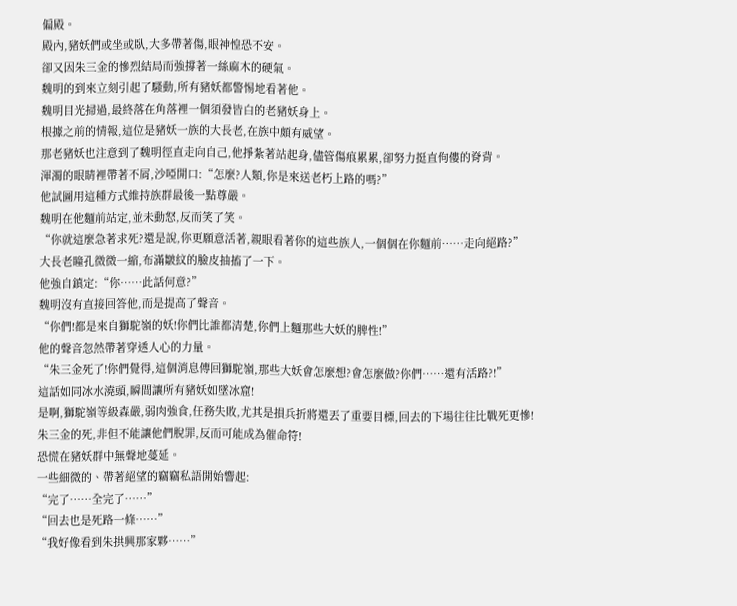偏殿。
殿內,豬妖們或坐或臥,大多帶著傷,眼神惶恐不安。
卻又因朱三金的慘烈結局而強撐著一絲麻木的硬氣。
魏明的到來立刻引起了騷動,所有豬妖都警惕地看著他。
魏明目光掃過,最終落在角落裡一個須發皆白的老豬妖身上。
根據之前的情報,這位是豬妖一族的大長老,在族中頗有威望。
那老豬妖也注意到了魏明徑直走向自己,他掙紮著站起身,儘管傷痕累累,卻努力挺直佝僂的脊背。
渾濁的眼睛裡帶著不屑,沙啞開口:“怎麼?人類,你是來送老朽上路的嗎?”
他試圖用這種方式維持族群最後一點尊嚴。
魏明在他麵前站定,並未動怒,反而笑了笑。
“你就這麼急著求死?還是說,你更願意活著,親眼看著你的這些族人,一個個在你麵前……走向絕路?”
大長老瞳孔微微一縮,布滿皺紋的臉皮抽搐了一下。
他強自鎮定:“你……此話何意?”
魏明沒有直接回答他,而是提高了聲音。
“你們!都是來自獅駝嶺的妖!你們比誰都清楚,你們上麵那些大妖的脾性!”
他的聲音忽然帶著穿透人心的力量。
“朱三金死了!你們覺得,這個消息傳回獅駝嶺,那些大妖會怎麼想?會怎麼做?你們……還有活路?!”
這話如同冰水澆頭,瞬間讓所有豬妖如墜冰窟!
是啊,獅駝嶺等級森嚴,弱肉強食,任務失敗,尤其是損兵折將還丟了重要目標,回去的下場往往比戰死更慘!
朱三金的死,非但不能讓他們脫罪,反而可能成為催命符!
恐慌在豬妖群中無聲地蔓延。
一些細微的、帶著絕望的竊竊私語開始響起:
“完了……全完了……”
“回去也是死路一條……”
“我好像看到朱拱興那家夥……”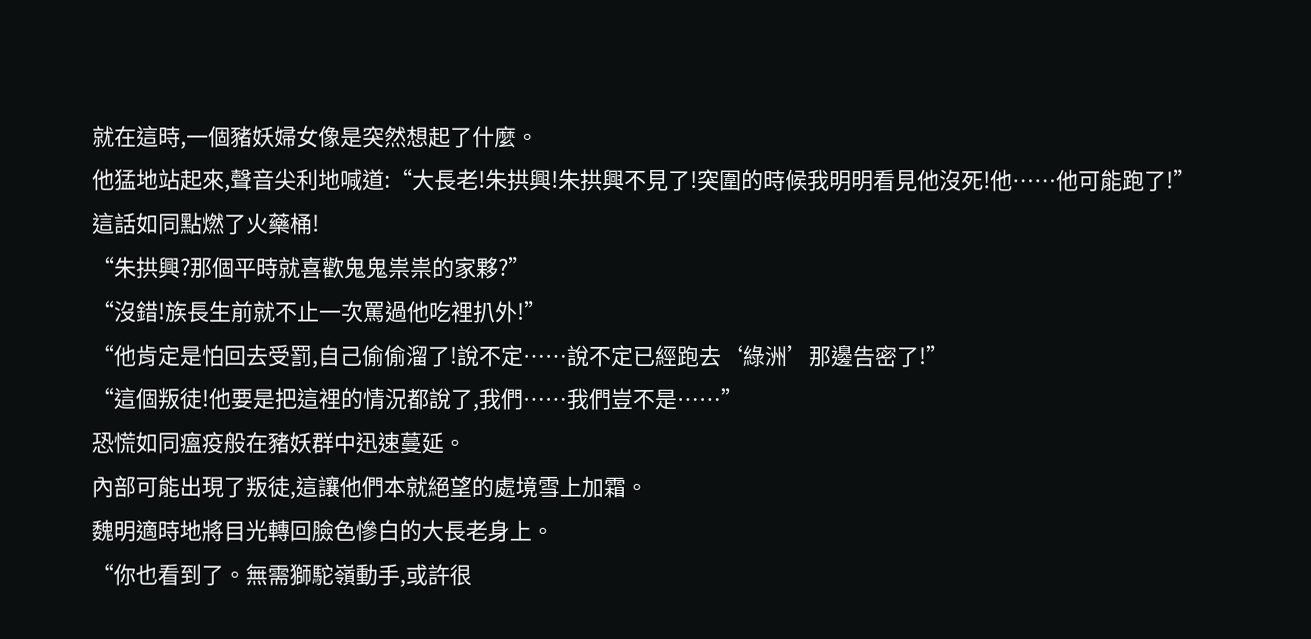就在這時,一個豬妖婦女像是突然想起了什麼。
他猛地站起來,聲音尖利地喊道:“大長老!朱拱興!朱拱興不見了!突圍的時候我明明看見他沒死!他……他可能跑了!”
這話如同點燃了火藥桶!
“朱拱興?那個平時就喜歡鬼鬼祟祟的家夥?”
“沒錯!族長生前就不止一次罵過他吃裡扒外!”
“他肯定是怕回去受罰,自己偷偷溜了!說不定……說不定已經跑去‘綠洲’那邊告密了!”
“這個叛徒!他要是把這裡的情況都說了,我們……我們豈不是……”
恐慌如同瘟疫般在豬妖群中迅速蔓延。
內部可能出現了叛徒,這讓他們本就絕望的處境雪上加霜。
魏明適時地將目光轉回臉色慘白的大長老身上。
“你也看到了。無需獅駝嶺動手,或許很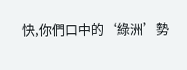快,你們口中的‘綠洲’勢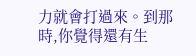力就會打過來。到那時,你覺得還有生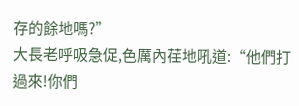存的餘地嗎?”
大長老呼吸急促,色厲內荏地吼道:“他們打過來!你們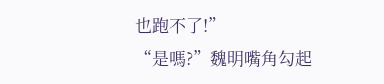也跑不了!”
“是嗎?”魏明嘴角勾起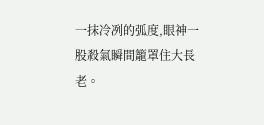一抹冷冽的弧度,眼神一股殺氣瞬間籠罩住大長老。